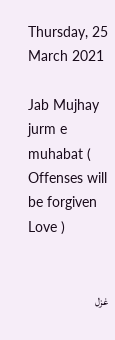Thursday, 25 March 2021

Jab Mujhay jurm e muhabat ( Offenses will be forgiven Love )


غزل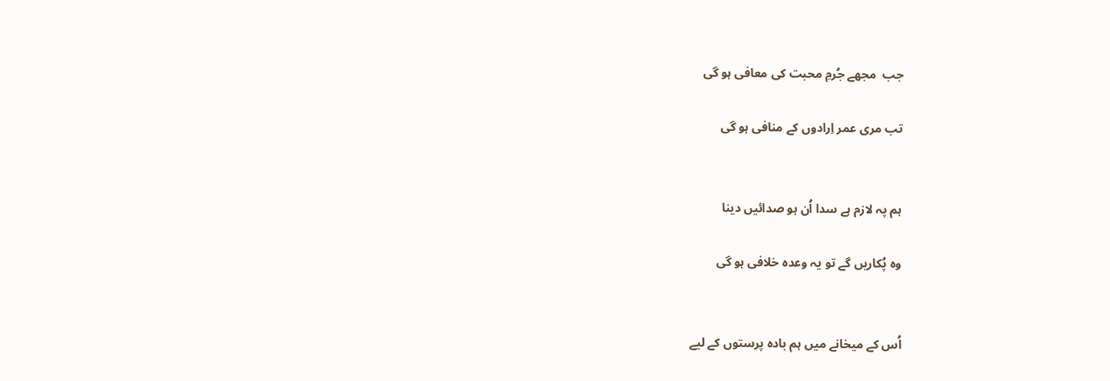جب  مجھے جُرمِ محبت کی معافی ہو گی

تب مری عمر اِرادوں کے منافی ہو گی


ہم پہ لازم ہے سدا اُن ہو صدائیں دینا

وہ پُکاریں گے تو یہ وعدہ خلافی ہو گی


اُس کے میخانے میں ہم بادہ پرستوں کے لیے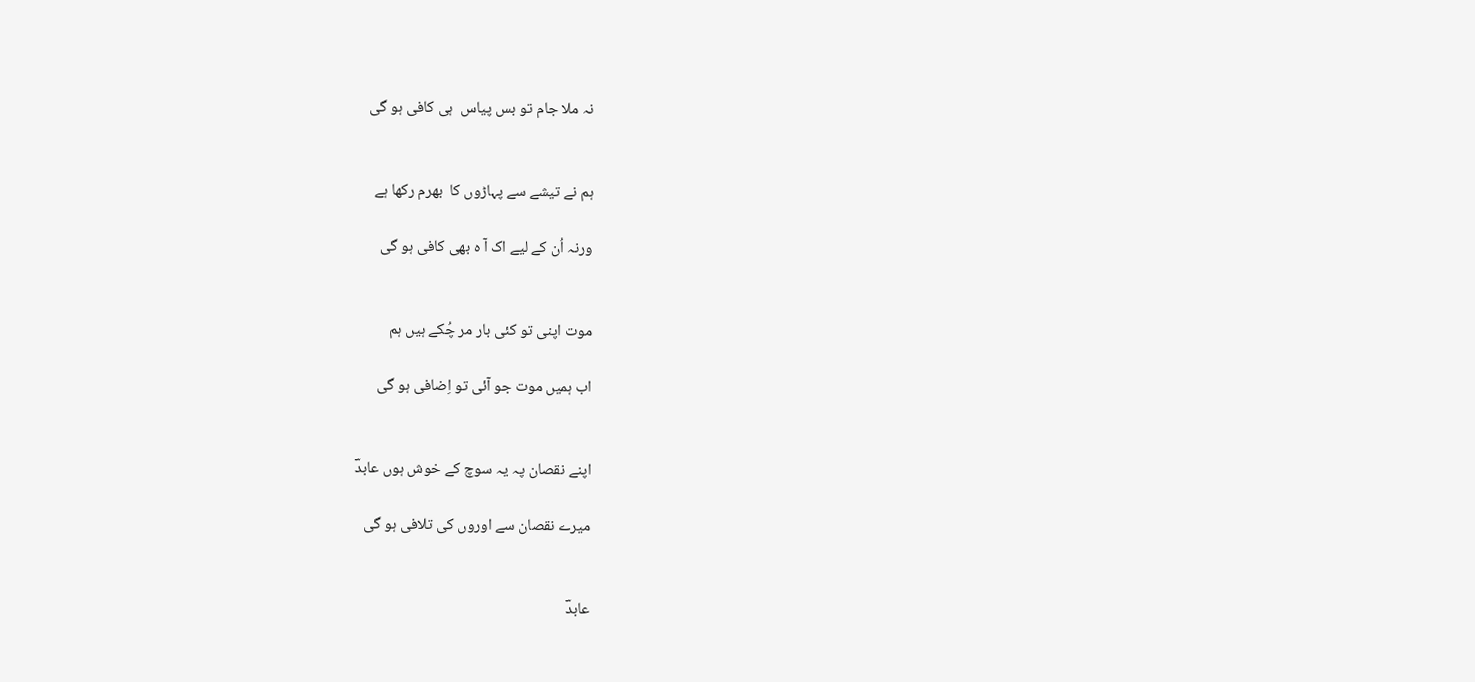نہ ملا جام تو بس پیاس  ہی کافی ہو گی


ہم نے تیشے سے پہاڑوں کا  بھرم رکھا ہے

ورنہ اُن کے لیے اک آ ہ بھی کافی ہو گی


موت اپنی تو کئی بار مر چُکے ہیں ہم

اب ہمیں موت جو آئی تو اِضافی ہو گی


اپنے نقصان پہ یہ سوچ کے خوش ہوں عابدؔ

میرے نقصان سے اوروں کی تلافی ہو گی


عابدؔ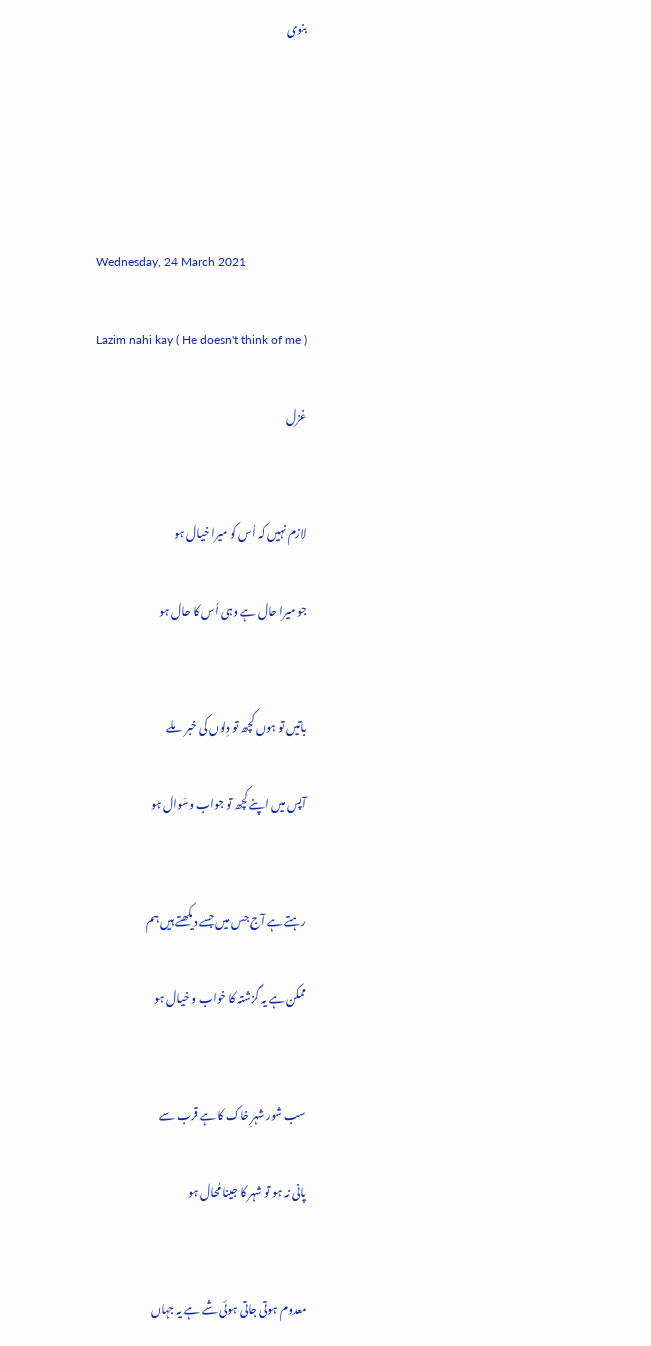بنوی





Wednesday, 24 March 2021

Lazim nahi kay ( He doesn't think of me )

غزل


لازم نہیں کہ اُس کو میرا خیال ہو

جو میرا حال ہے وہی اُس کا حال ہو


باتیں تو ہوں کچھ تو دِلوں کی خبر  ملے

آپس میں اپنے کچھ تو جواب وسَوال ہو


رہتے ہے آج جس میں جسے دیکھتے ہیں ہم

ممکن ہے یہ گزشتہ کا خواب و خیال ہو


سب شور شہرِ خاک کا ہے قرب سے

پانی نہ ہو تو شہر کا جینا مُحال ہو


معدوم ہوتی جاتی ہوئی شے ہے یہ جہاں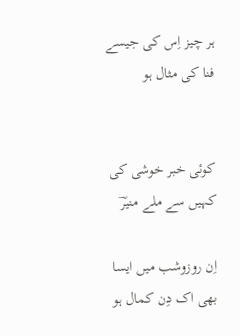ہر چیز اِس کی جیسے  فنا کی مثال ہو


کوئی خبر خوشی کی کہیں سے ملے منیرؔ

اِن روزوشب میں ایسا بھی اک دِن کمال ہو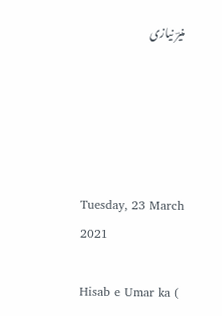منیرؔ نیازی





Tuesday, 23 March 2021

Hisab e Umar ka (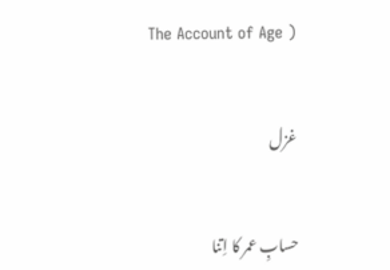The Account of Age )


غزل


حسابِ عمر کا اِتنا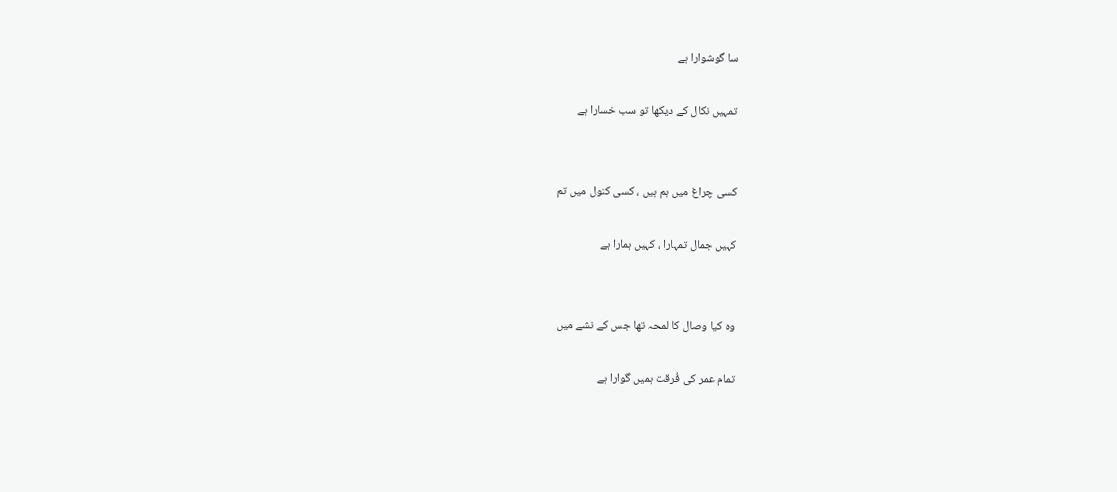سا گوشوارا ہے

تمہیں نکال کے دیکھا تو سب خسارا ہے


کسی چراغ میں ہم ہیں ، کسی کنول میں تم

کہیں جمال تمہارا ، کہیں ہمارا ہے


وہ کیا وصال کا لمحہ تھا جس کے نشے میں

تمام عمر کی فُرقت ہمیں گوارا ہے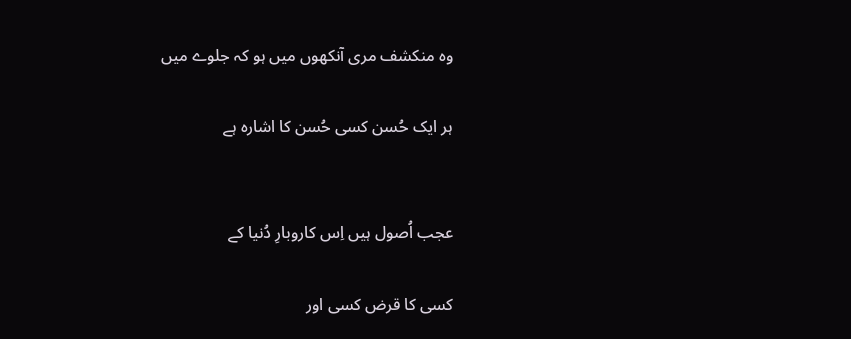وہ منکشف مری آنکھوں میں ہو کہ جلوے میں

ہر ایک حُسن کسی حُسن کا اشارہ ہے


عجب اُصول ہیں اِس کاروبارِ دُنیا کے

کسی کا قرض کسی اور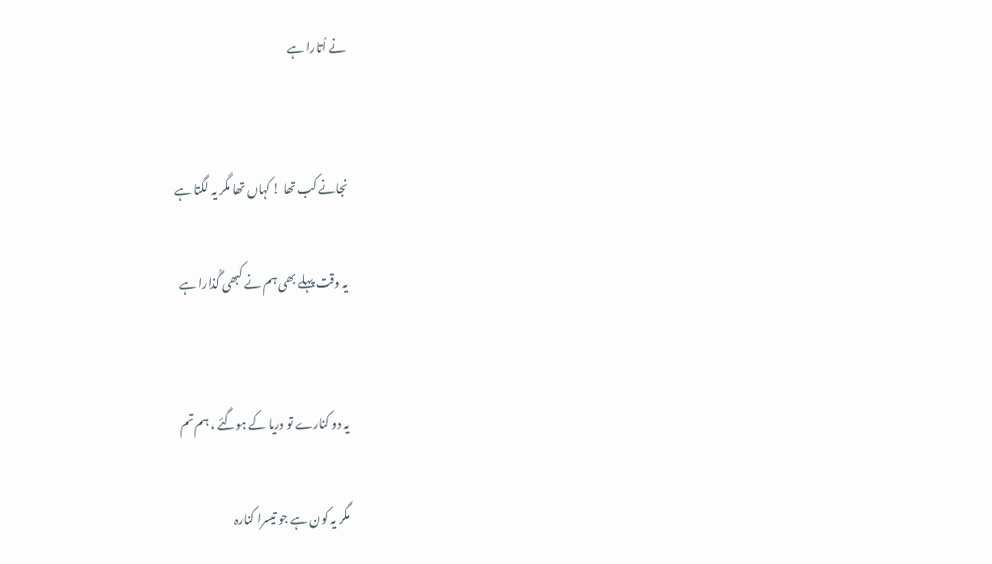نے اُتارا ہے


نجانے کب تھا ! کہاں تھا مگر یہ لگتا ہے

یہ وقت پہلے بھی ہم نے کبھی گُذارا ہے


یہ دو کنارے تو دریا کے ہوگئے ، ہم تم

مگر یہ کون ہے جو تیسرا کنارہ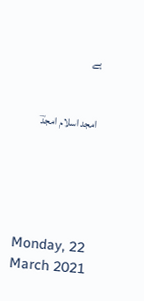ہے


امجد اسلام امجدؔ





Monday, 22 March 2021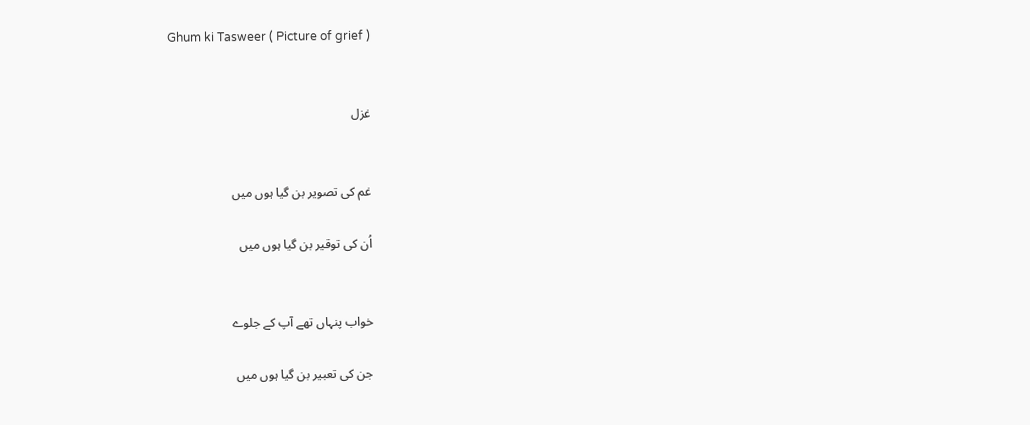Ghum ki Tasweer ( Picture of grief )


غزل


غم کی تصویر بن گیا ہوں میں

اُن کی توقیر بن گیا ہوں میں


خواب پنہاں تھے آپ کے جلوے

جن کی تعبیر بن گیا ہوں میں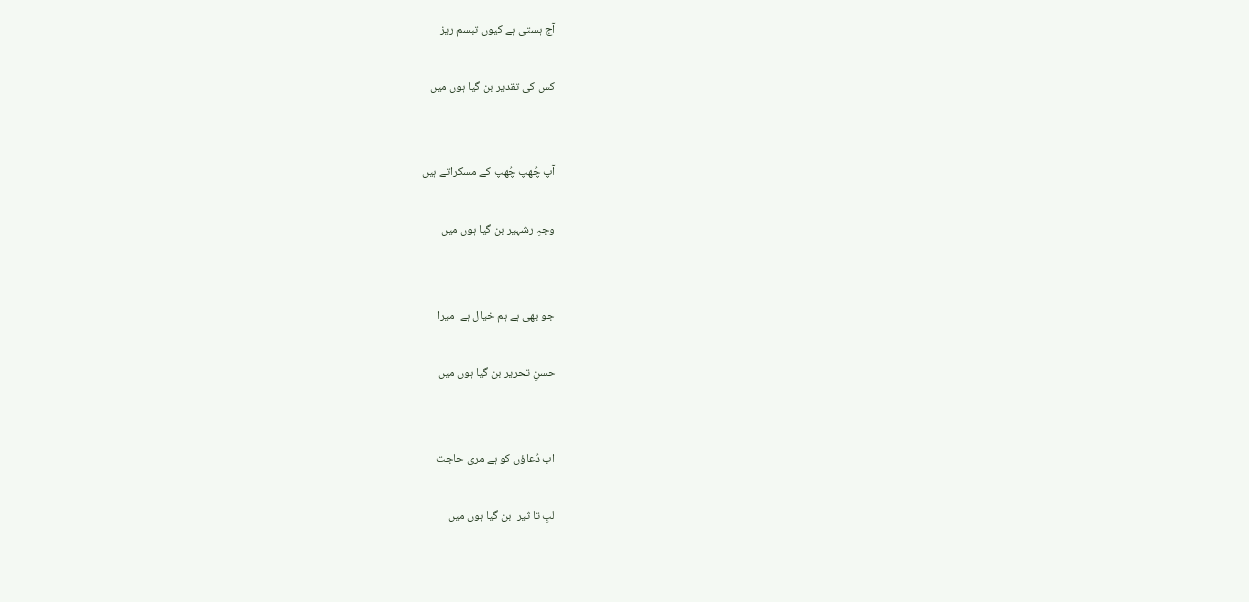آج ہستی ہے کیوں تبسم ریز

کس کی تقدیر بن گیا ہوں میں


آپ چُھپ چُھپ کے مسکراتے ہیں

وجہِ رشہیر بن گیا ہوں میں


جو بھی ہے ہم خیال ہے  میرا

حسنِ تحریر بن گیا ہوں میں


اب دُعاؤں کو ہے مری حاجت

لبِ تا ثیر  بن گیا ہوں میں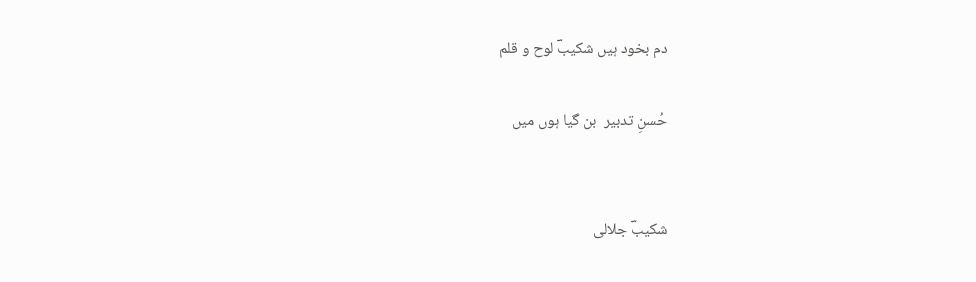دم بخود ہیں شکیبؔ لوح و قلم

حُسنِ تدبیر  بن گیا ہوں میں


شکیبؔ جلالی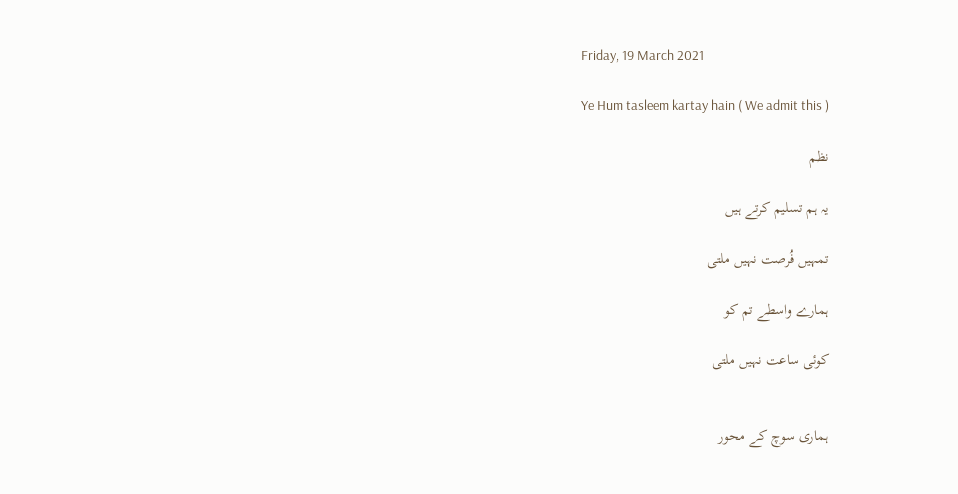Friday, 19 March 2021

Ye Hum tasleem kartay hain ( We admit this )

نظم

یہ ہم تسلیم کرتے ہیں

تمہیں فُرصت نہیں ملتی

ہمارے واسطے تم کو

کوئی ساعت نہیں ملتی


ہماری سوچ کے محور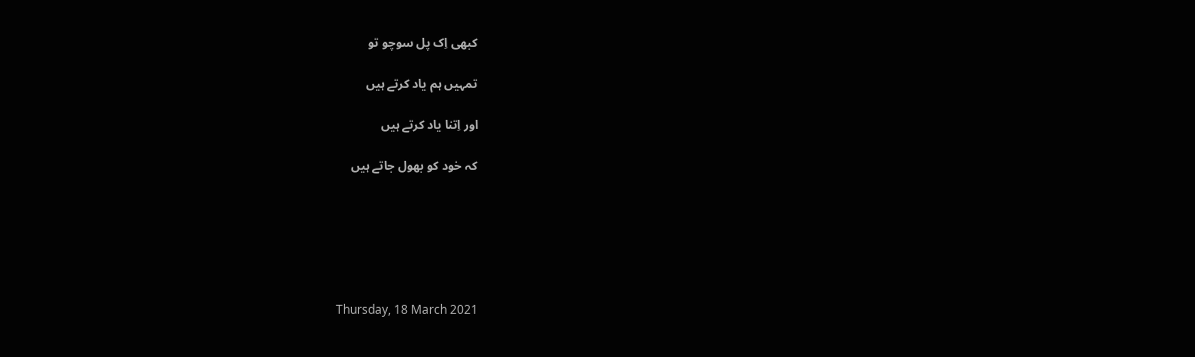کبھی اِک پل سوچو تو

تمہیں ہم یاد کرتے ہیں

اور اِتنا یاد کرتے ہیں

کہ خود کو بھول جاتے ہیں






Thursday, 18 March 2021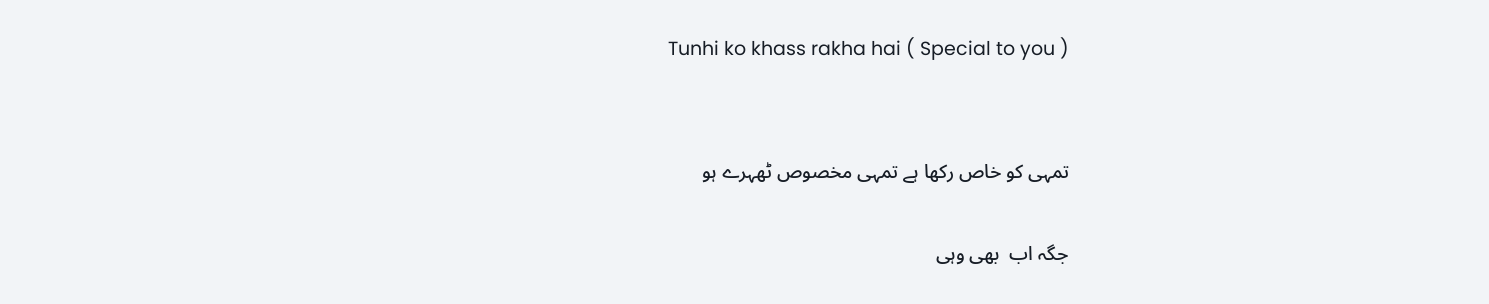Tunhi ko khass rakha hai ( Special to you )


تمہی کو خاص رکھا ہے تمہی مخصوص ٹھہرے ہو

جگہ اب  بھی وہی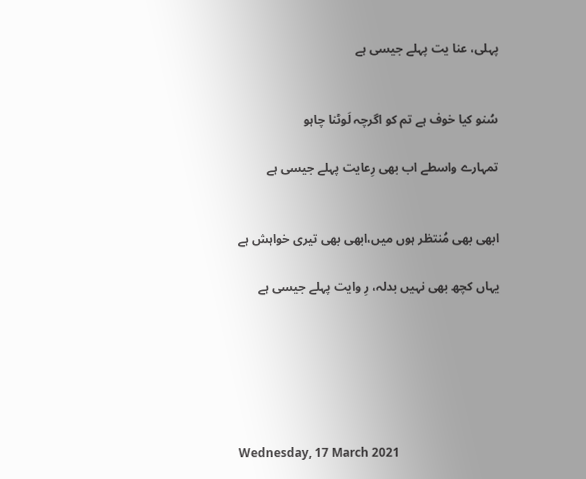پہلی، عنا یت پہلے جیسی ہے


سُنو کیا خوف ہے تم کو اگرچہ لَوٹنا چاہو

تمہارے واسطے اب بھی رِعایت پہلے جیسی ہے


ابھی بھی مُنتظر ہوں میں،ابھی بھی تیری خواہش ہے

یہاں کچھ بھی نہیں بدلہ، رِ وایت پہلے جیسی ہے






Wednesday, 17 March 2021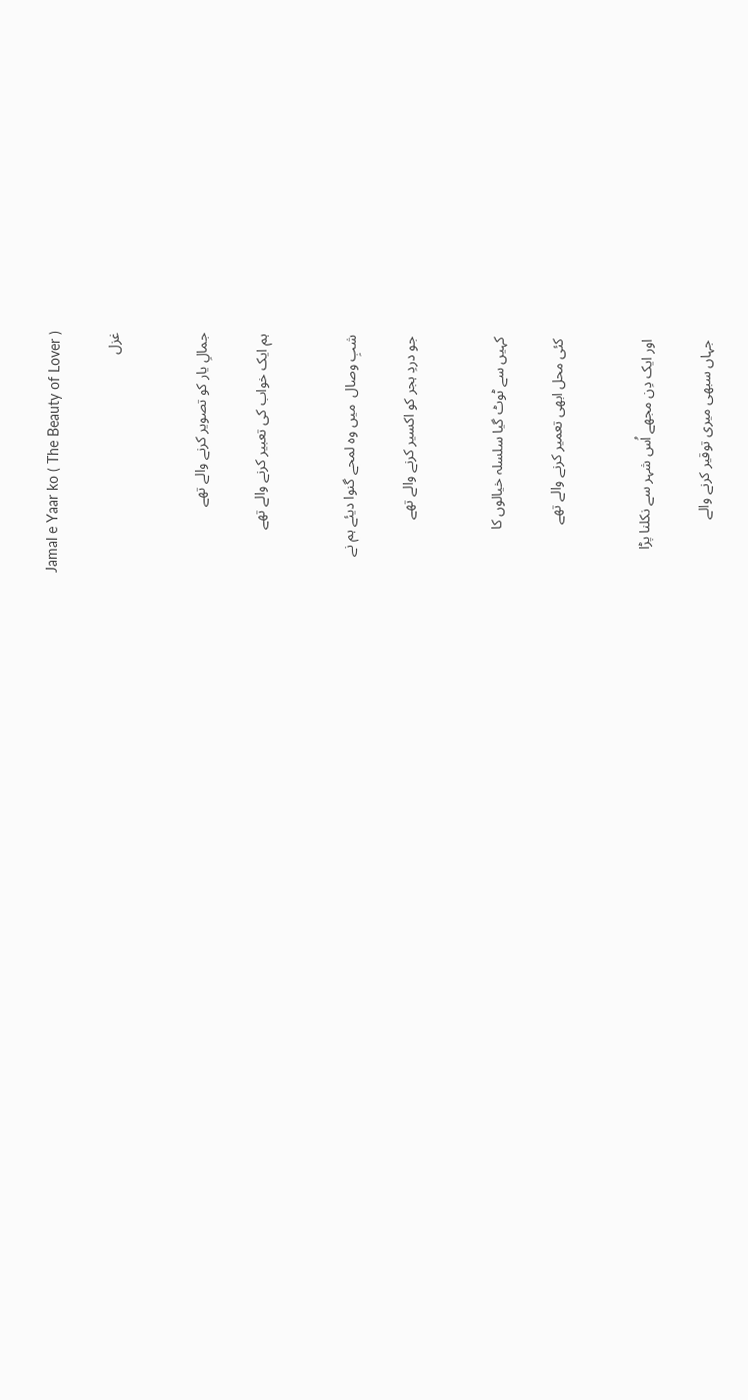Jamal e Yaar ko ( The Beauty of Lover )

غزل


جمالِ یار کو تصویر کرنے والے تھے

ہم ایک خواب کی تعبیر کرنے والے تھے


شبِ وصال  میں وہ لمحے گنوا دیئے ہم نے

جو دردِ ہجر کو اکسیر کرنے والے تھے


کہیں سے ٹوٹ گیا سلسلہ خیالوں کا

کئی محل ابھی تعمیر کرنے والے تھے


اور ایک دِن مجھے اُس شہر سے نکلنا پڑا

جہاں سبھی میری توقیر کرنے والے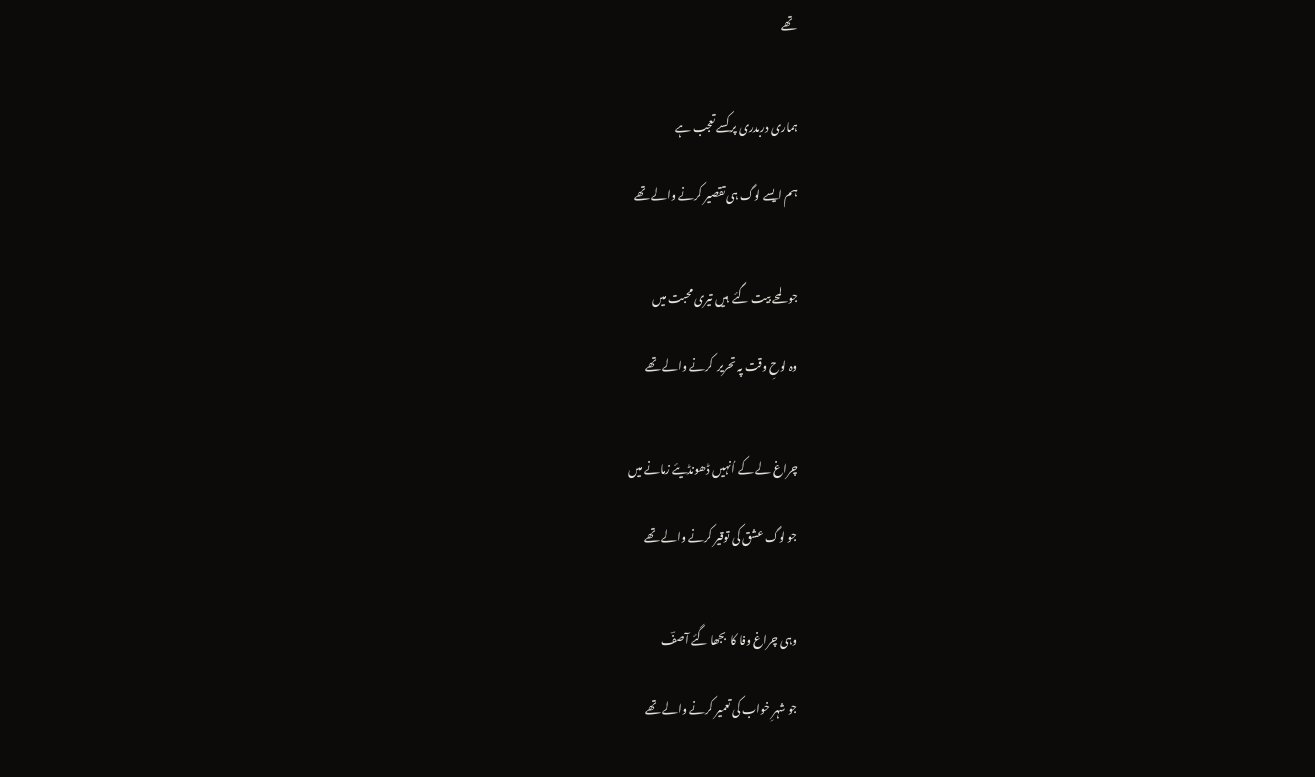تھے


ہماری دربدری پر کسے تعجب ہے

ہم ایسے لوگ ہی تقصیر کرنے والے تھے


جو لمحے بیت گئے  ہیں تیری محبت میں

وہ لوحِ وقت پہ تحریر  کرنے والے تھے


چراغ لے کے اُنہیں ڈھونڈیئے زمانے میں

جو لوگ عشق کی توقیر کرنے والے تھے


وہی چراغ وفا کا  بجھا گئے آصفؔ

جو شہرِ خواب کی تعمیر کرنے والے تھے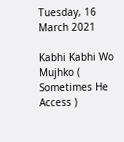Tuesday, 16 March 2021

Kabhi Kabhi Wo Mujhko ( Sometimes He Access )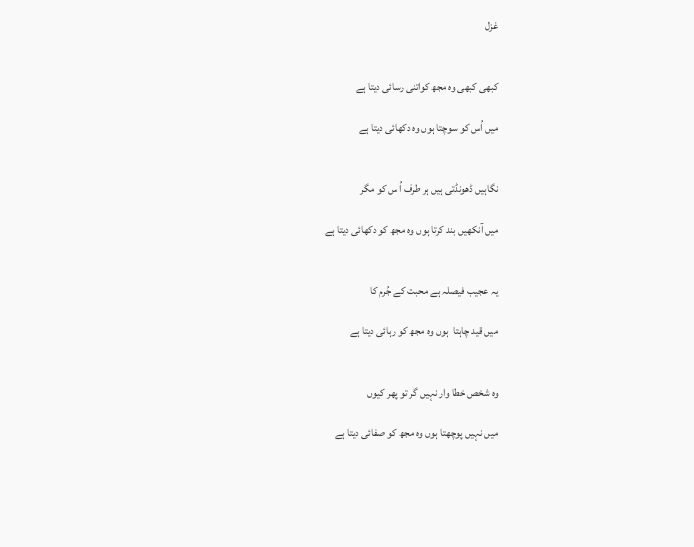غزل


کبھی کبھی وہ مجھ کواتنی رسائی دیتا ہے

میں اُس کو سوچتا ہوں وہ دکھائی دیتا ہے


نگاہیں ڈھونڈتی ہیں ہر طرف اُ س کو مگر

میں آنکھیں بند کرتا ہوں وہ مجھ کو دکھائی دیتا ہے


یہ عجیب فیصلہ ہے محبت کے جُرم کا

میں قید چاہتا  ہوں وہ مجھ کو رہائی دیتا ہے


وہ شخص خطا وار نہیں گر تو پھر کیوں

میں نہیں پوچھتا ہوں وہ مجھ کو صفائی دیتا ہے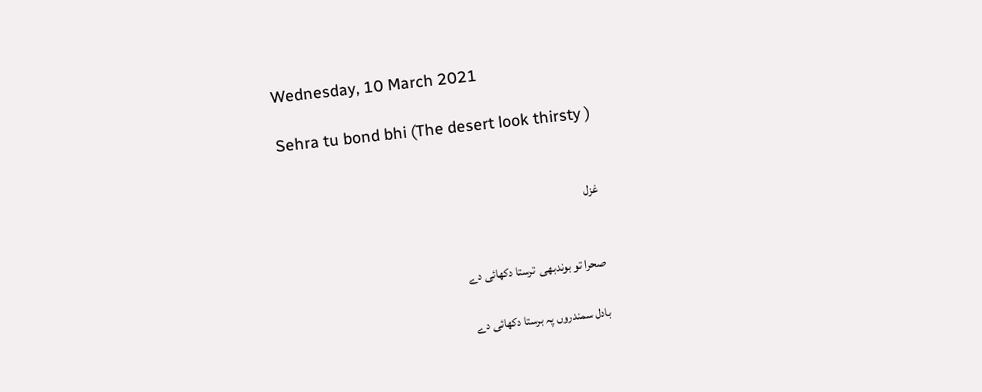Wednesday, 10 March 2021

Sehra tu bond bhi (The desert look thirsty )


غزل


صحرا تو بوندبھی  ترستا دکھائی دے

بادل سمندروں پہ برستا دکھائی دے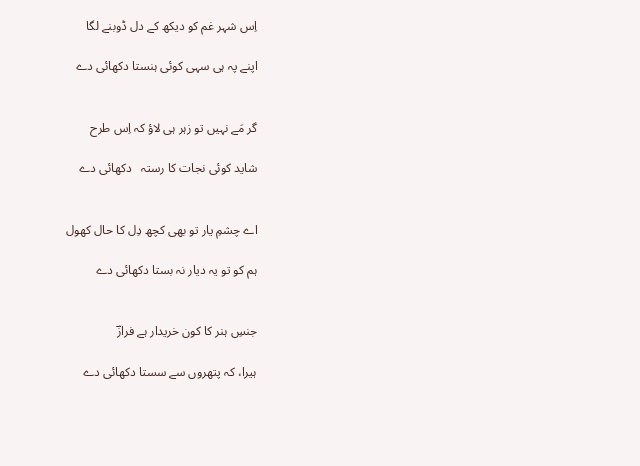اِس شہر غم کو دیکھ کے دل ڈوبنے لگا

اپنے پہ ہی سہی کوئی ہنستا دکھائی دے


گر مَے نہیں تو زہر ہی لاؤ کہ اِس طرح

شاید کوئی نجات کا رستہ   دکھائی دے


اے چشمِ یار تو بھی کچھ دِل کا حال کھول

ہم کو تو یہ دیار نہ بستا دکھائی دے


جنسِ ہنر کا کون خریدار ہے فرازؔ

ہیرا، کہ پتھروں سے سستا دکھائی دے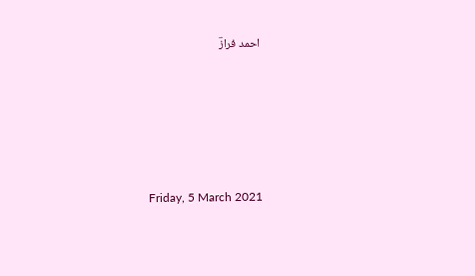احمد فرازؔ





Friday, 5 March 2021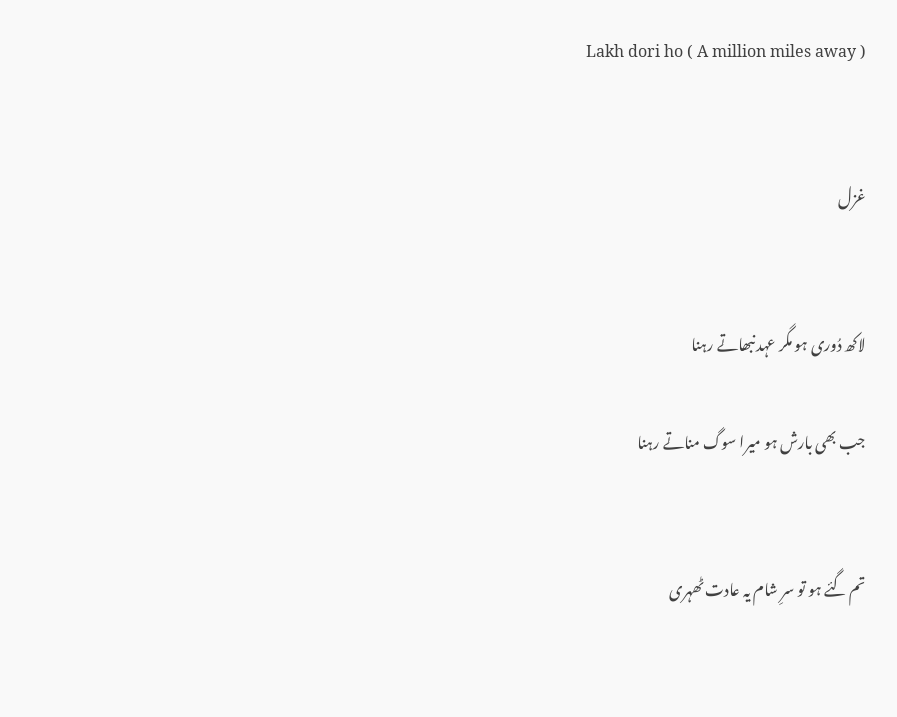Lakh dori ho ( A million miles away )


غزل


لاکھ دُوری ہو مگر عہد نبھاتے رہنا

جب بھی بارش ہو میرا سوگ مناتے رہنا


تم گئے ہو تو سرِ شام یہ عادت ٹھہری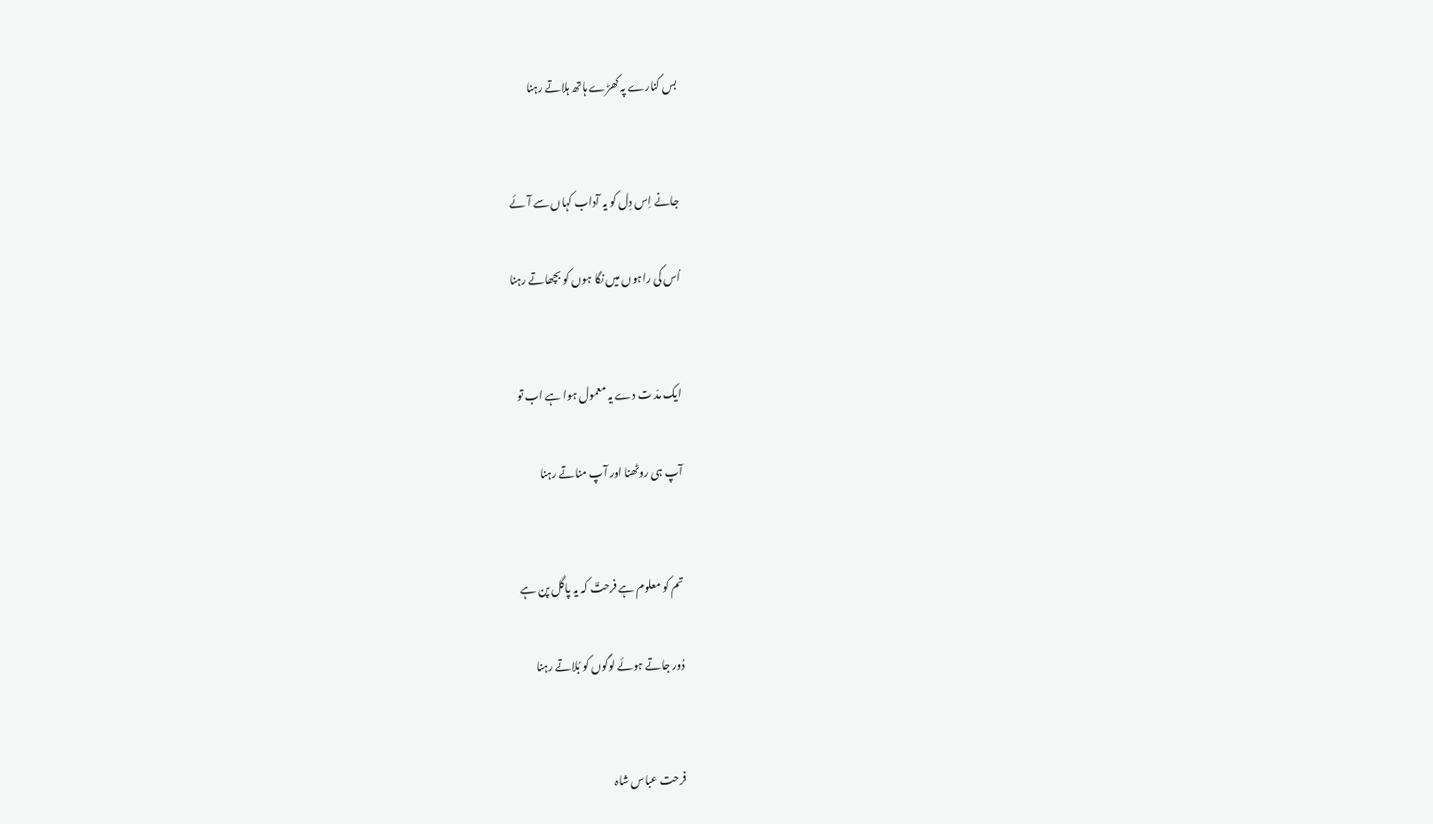بس کنارے پہ کھڑے ہاتھ ہلاتے رہنا


جانے اِس دِل کو یہ آداب کہاں سے آئے

اُس کی راہوں میں نگا ہوں کو بچھاتے رہنا


ایک مدّ ت دے یہ معمول ہوا ہے اب تو

آپ ہی روٹھنا اور آپ مناتے رہنا


تم کو معلوم ہے فرحتؔ کہ یہ پاگل پن ہے

دُور جاتے ہوئے لوگوں کو بُلاتے رہنا


فرحت عباس شاہ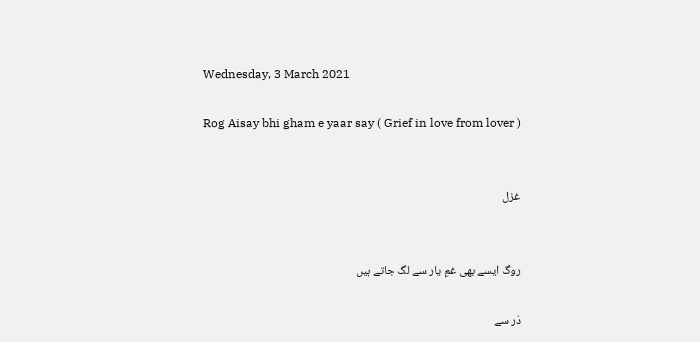Wednesday, 3 March 2021

Rog Aisay bhi gham e yaar say ( Grief in love from lover )


غزل


روگ ایسے بھی غمِ یار سے لگ جاتے ہیں

دَر سے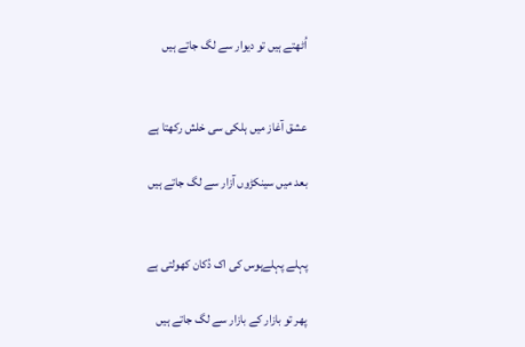اُٹھتے ہیں تو دیوار سے لگ جاتے ہیں


عشق آغاز میں ہلکی سی خلش رکھتا ہے

بعد میں سینکڑوں آزار سے لگ جاتے ہیں


پہلے پہلےہوس کی اک دُکان کھولتی ہے

پھر تو بازار کے بازار سے لگ جاتے ہیں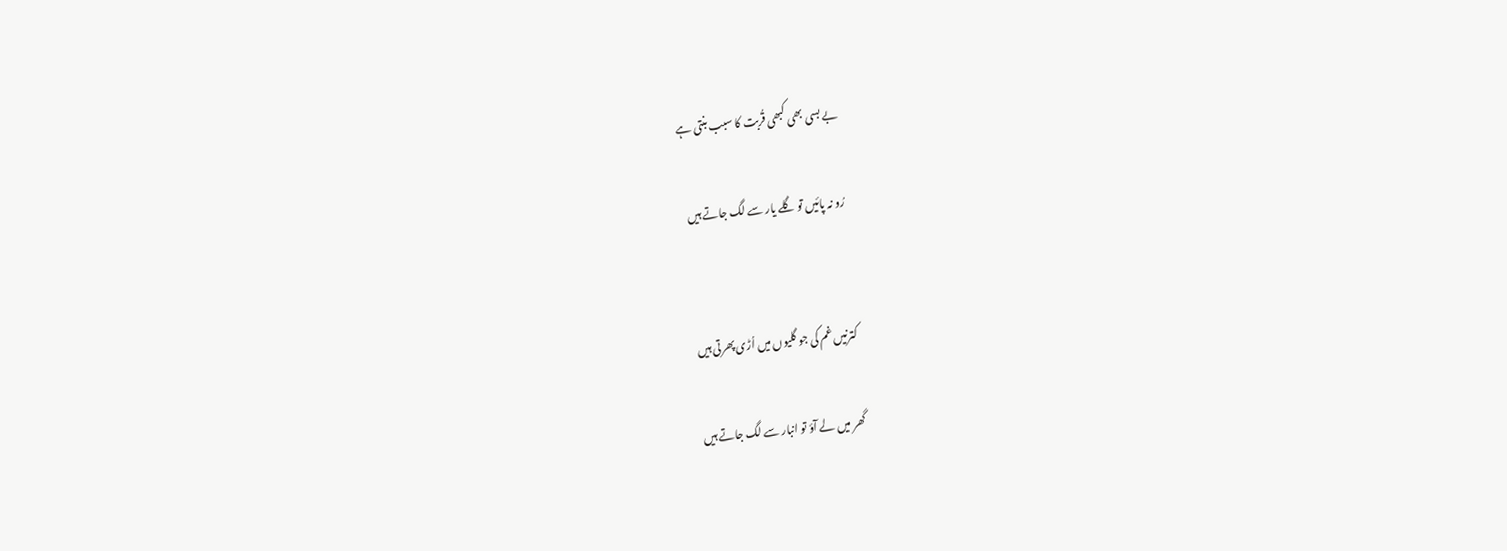بے بسی بھی کبھی قُربت کا سبب بنتی ہے

رُو نہ پائیں تو گلے یار سے لگ جاتے ہیں


کترنیں غم کی جو گلیوں میں اُڑی پھرتی ہیں

گھر میں لے آؤ تو انبار سے لگ جاتے ہیں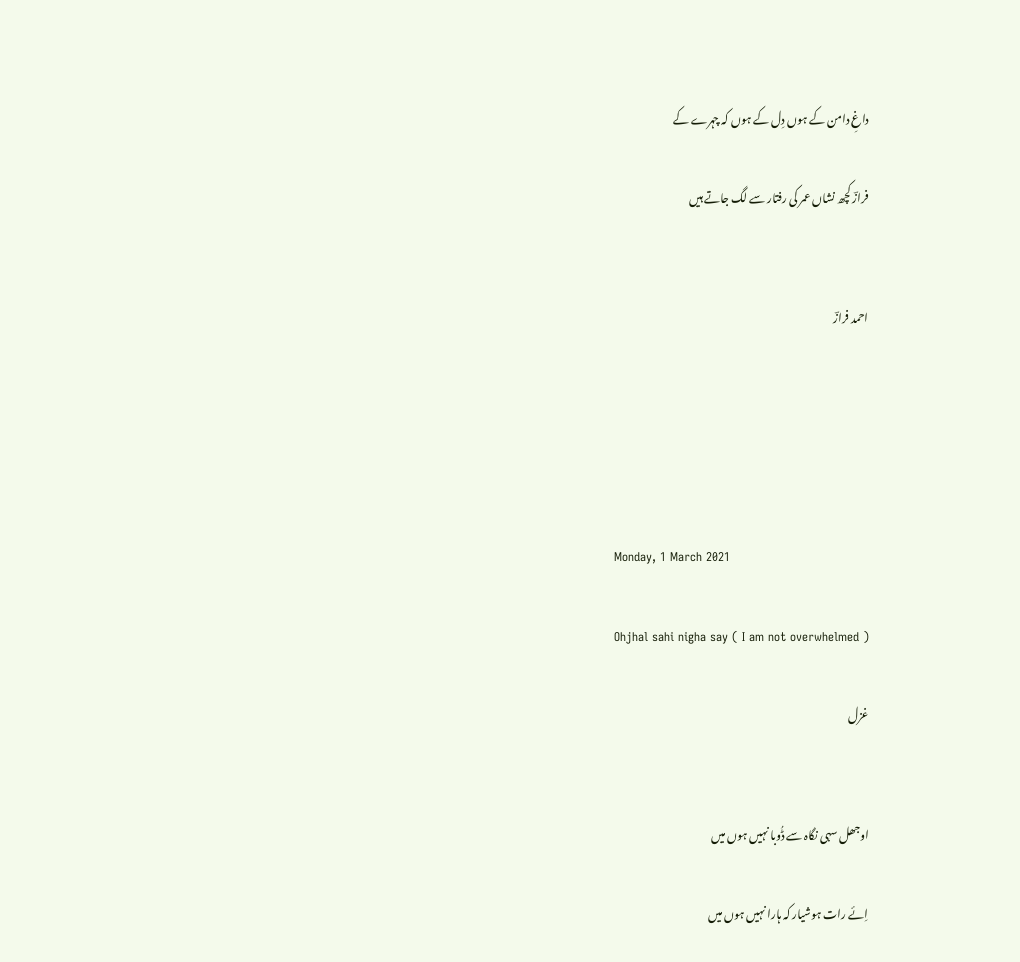داغِ دامن کے ہوں دِل کے ہوں کہ چہرے کے

فرازؔ کچھ نشاں عمر کی رفتار سے لگ جاتے ہیں


احمد فرازؔ





Monday, 1 March 2021

Ohjhal sahi nigha say ( I am not overwhelmed )

غزل


اوجھل سہی نگاہ سے ڈُوبا نہیں ہوں میں

اِئے رات ہوشیار کہ ہارا نہیں ہوں میں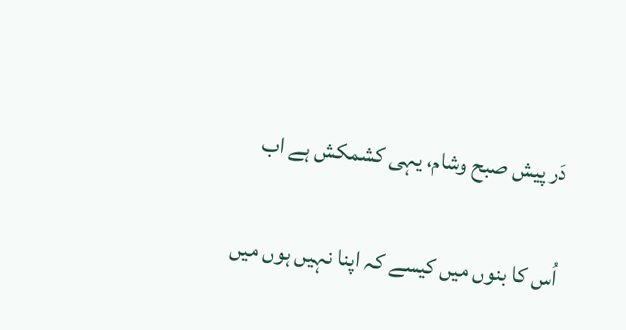دَر پیش صبح وشام، یہی کشمکش ہے اب

اُس کا بنوں میں کیسے کہ اپنا نہیں ہوں میں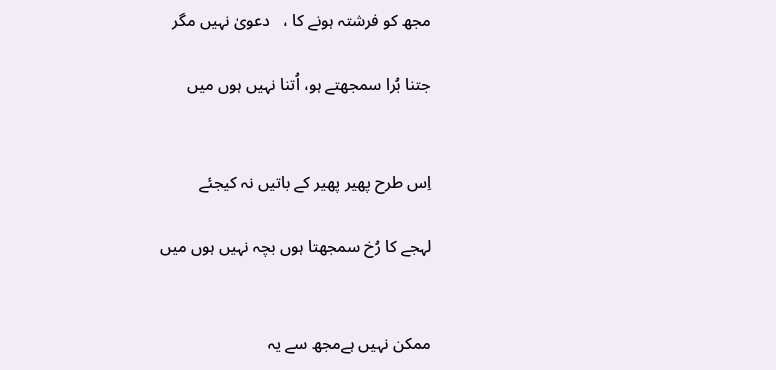مجھ کو فرشتہ ہونے کا ،   دعویٰ نہیں مگر

جتنا بُرا سمجھتے ہو، اُتنا نہیں ہوں میں


اِس طرح پھیر پھیر کے باتیں نہ کیجئے

لہجے کا رُخ سمجھتا ہوں بچہ نہیں ہوں میں


ممکن نہیں ہےمجھ سے یہ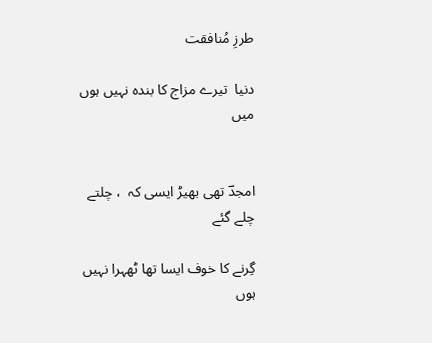طرزِ مُنافقت

دنیا  تیرے مزاج کا بندہ نہیں ہوں میں


امجدؔ تھی بھیڑ ایسی کہ  ، چلتے چلے گئے

گِرنے کا خوف ایسا تھا ٹھہرا نہیں ہوں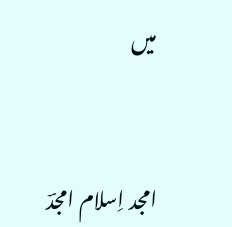میں


امجد اِسلام امجدؔ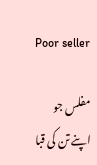Poor seller

مفلس جو اپنے تن کی قبا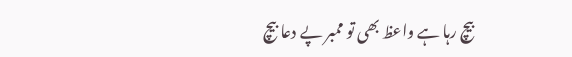بیچ رہا ہے واعظ بھی تو ممبر پے دعا بیچ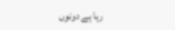رہا ہے دونوں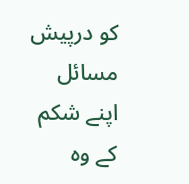کو درپیش مسائل اپنے شکم کے وہ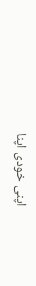اپنی خودی اپنا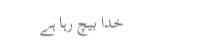خدا بیچ رہا ہے